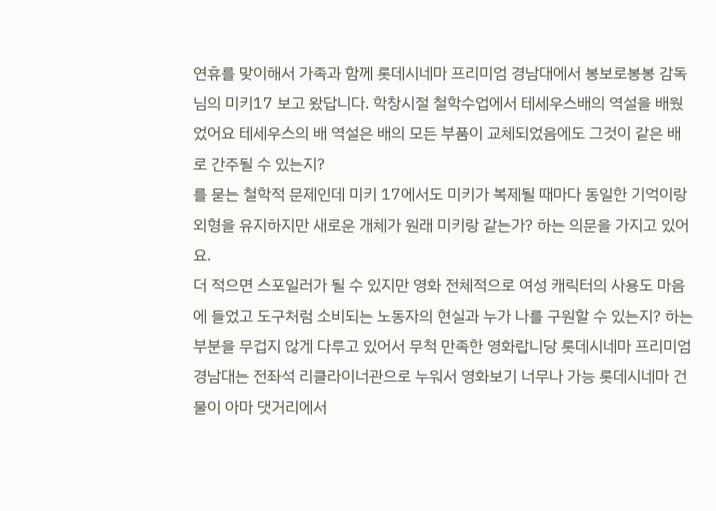연휴를 맞이해서 가족과 함께 롯데시네마 프리미엄 경남대에서 봉보로봉봉 감독님의 미키17 보고 왔답니다. 학창시절 철학수업에서 테세우스배의 역설을 배웠었어요 테세우스의 배 역설은 배의 모든 부품이 교체되었음에도 그것이 같은 배로 간주될 수 있는지?
를 묻는 철학적 문제인데 미키 17에서도 미키가 복제될 때마다 동일한 기억이랑 외형을 유지하지만 새로운 개체가 원래 미키랑 같는가? 하는 의문을 가지고 있어요.
더 적으면 스포일러가 될 수 있지만 영화 전체적으로 여성 캐릭터의 사용도 마음에 들었고 도구처럼 소비되는 노동자의 현실과 누가 나를 구원할 수 있는지? 하는 부분을 무겁지 않게 다루고 있어서 무척 만족한 영화랍니당 롯데시네마 프리미엄 경남대는 전좌석 리클라이너관으로 누워서 영화보기 너무나 가능 롯데시네마 건물이 아마 댓거리에서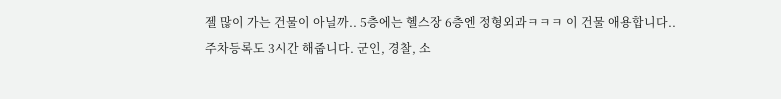젤 많이 가는 건물이 아닐까.. 5층에는 헬스장 6층엔 정형외과ㅋㅋㅋ 이 건물 애용합니다..
주차등록도 3시간 해줍니다. 군인, 경찰, 소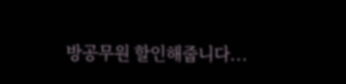방공무원 할인해줍니다...